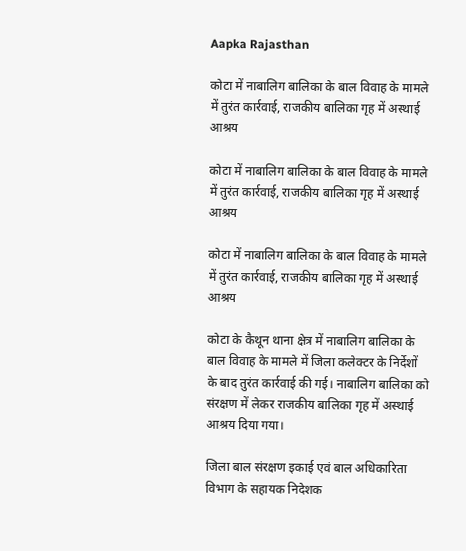Aapka Rajasthan

कोटा में नाबालिग बालिका के बाल विवाह के मामले में तुरंत कार्रवाई, राजकीय बालिका गृह में अस्थाई आश्रय

कोटा में नाबालिग बालिका के बाल विवाह के मामले में तुरंत कार्रवाई, राजकीय बालिका गृह में अस्थाई आश्रय

कोटा में नाबालिग बालिका के बाल विवाह के मामले में तुरंत कार्रवाई, राजकीय बालिका गृह में अस्थाई आश्रय

कोटा के कैथून थाना क्षेत्र में नाबालिग बालिका के बाल विवाह के मामले में जिला कलेक्टर के निर्देशों के बाद तुरंत कार्रवाई की गई। नाबालिग बालिका को संरक्षण में लेकर राजकीय बालिका गृह में अस्थाई आश्रय दिया गया।

जिला बाल संरक्षण इकाई एवं बाल अधिकारिता विभाग के सहायक निदेशक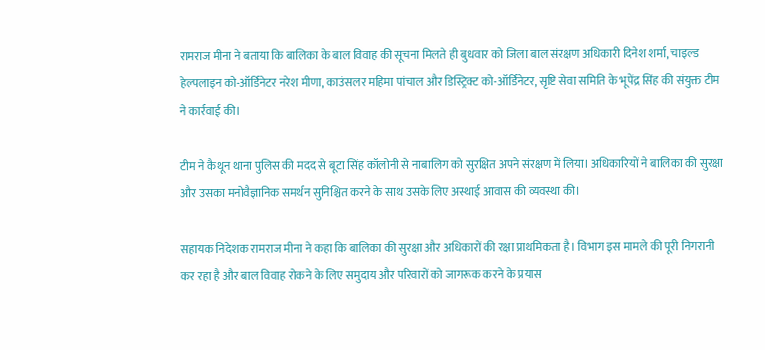रामराज मीना ने बताया कि बालिका के बाल विवाह की सूचना मिलते ही बुधवार को जिला बाल संरक्षण अधिकारी दिनेश शर्मा, चाइल्ड हेल्पलाइन को-ऑर्डिनेटर नरेश मीणा, काउंसलर महिमा पांचाल और डिस्ट्रिक्ट को-ऑर्डिनेटर, सृष्टि सेवा समिति के भूपेंद्र सिंह की संयुक्त टीम ने कार्रवाई की।

टीम ने कैथून थाना पुलिस की मदद से बूटा सिंह कॉलोनी से नाबालिग को सुरक्षित अपने संरक्षण में लिया। अधिकारियों ने बालिका की सुरक्षा और उसका मनोवैज्ञानिक समर्थन सुनिश्चित करने के साथ उसके लिए अस्थाई आवास की व्यवस्था की।

सहायक निदेशक रामराज मीना ने कहा कि बालिका की सुरक्षा और अधिकारों की रक्षा प्राथमिकता है। विभाग इस मामले की पूरी निगरानी कर रहा है और बाल विवाह रोकने के लिए समुदाय और परिवारों को जागरूक करने के प्रयास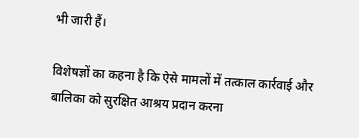भी जारी हैं।

विशेषज्ञों का कहना है कि ऐसे मामलों में तत्काल कार्रवाई और बालिका को सुरक्षित आश्रय प्रदान करना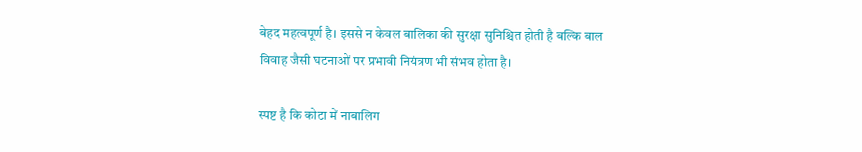बेहद महत्वपूर्ण है। इससे न केवल बालिका की सुरक्षा सुनिश्चित होती है बल्कि बाल विवाह जैसी घटनाओं पर प्रभावी नियंत्रण भी संभव होता है।

स्पष्ट है कि कोटा में नाबालिग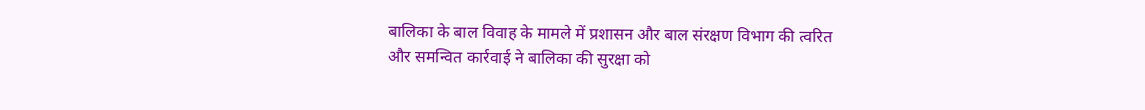बालिका के बाल विवाह के मामले में प्रशासन और बाल संरक्षण विभाग की त्वरित और समन्वित कार्रवाई ने बालिका की सुरक्षा को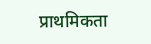प्राथमिकता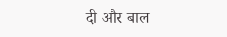दी और बाल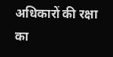अधिकारों की रक्षा का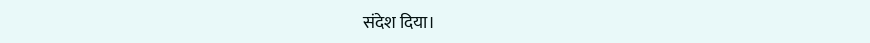संदेश दिया।